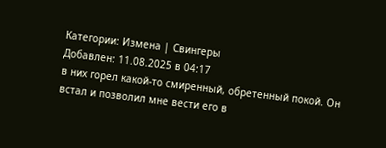Категории: Измена | Свингеры
Добавлен: 11.08.2025 в 04:17
в них горел какой-то смиренный, обретенный покой. Он встал и позволил мне вести его в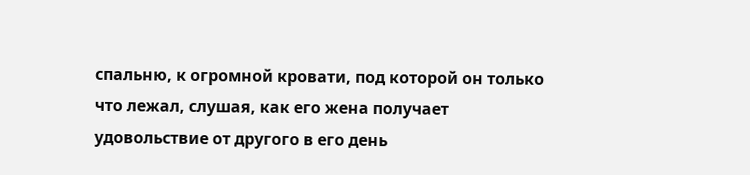спальню, к огромной кровати, под которой он только что лежал, слушая, как его жена получает удовольствие от другого в его день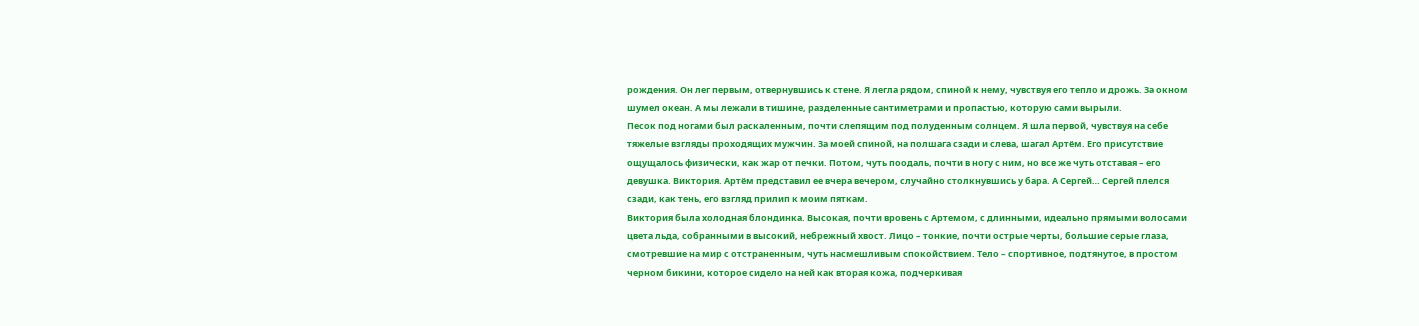рождения. Он лег первым, отвернувшись к стене. Я легла рядом, спиной к нему, чувствуя его тепло и дрожь. За окном шумел океан. А мы лежали в тишине, разделенные сантиметрами и пропастью, которую сами вырыли.
Песок под ногами был раскаленным, почти слепящим под полуденным солнцем. Я шла первой, чувствуя на себе тяжелые взгляды проходящих мужчин. За моей спиной, на полшага сзади и слева, шагал Артём. Его присутствие ощущалось физически, как жар от печки. Потом, чуть поодаль, почти в ногу с ним, но все же чуть отставая – его девушка. Виктория. Артём представил ее вчера вечером, случайно столкнувшись у бара. А Сергей… Сергей плелся сзади, как тень, его взгляд прилип к моим пяткам.
Виктория была холодная блондинка. Высокая, почти вровень с Артемом, с длинными, идеально прямыми волосами цвета льда, собранными в высокий, небрежный хвост. Лицо – тонкие, почти острые черты, большие серые глаза, смотревшие на мир с отстраненным, чуть насмешливым спокойствием. Тело – спортивное, подтянутое, в простом черном бикини, которое сидело на ней как вторая кожа, подчеркивая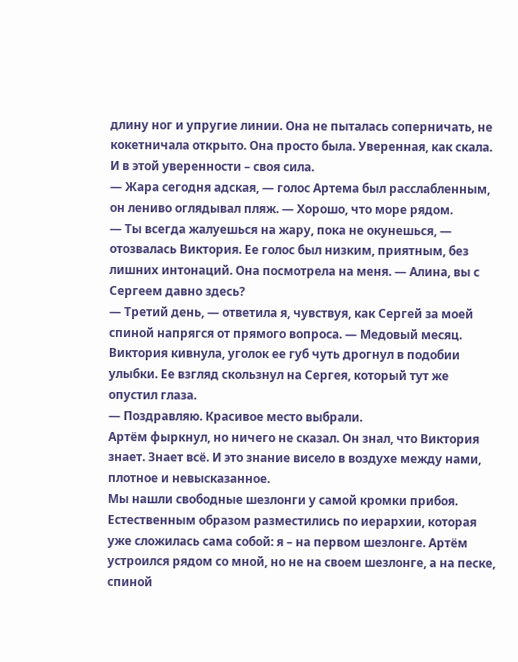длину ног и упругие линии. Она не пыталась соперничать, не кокетничала открыто. Она просто была. Уверенная, как скала. И в этой уверенности – своя сила.
— Жара сегодня адская, — голос Артема был расслабленным, он лениво оглядывал пляж. — Хорошо, что море рядом.
— Ты всегда жалуешься на жару, пока не окунешься, — отозвалась Виктория. Ее голос был низким, приятным, без лишних интонаций. Она посмотрела на меня. — Алина, вы с Сергеем давно здесь?
— Третий день, — ответила я, чувствуя, как Сергей за моей спиной напрягся от прямого вопроса. — Медовый месяц.
Виктория кивнула, уголок ее губ чуть дрогнул в подобии улыбки. Ее взгляд скользнул на Сергея, который тут же опустил глаза.
— Поздравляю. Красивое место выбрали.
Артём фыркнул, но ничего не сказал. Он знал, что Виктория знает. Знает всё. И это знание висело в воздухе между нами, плотное и невысказанное.
Мы нашли свободные шезлонги у самой кромки прибоя. Естественным образом разместились по иерархии, которая уже сложилась сама собой: я – на первом шезлонге. Артём устроился рядом со мной, но не на своем шезлонге, а на песке, спиной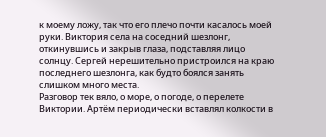к моему ложу, так что его плечо почти касалось моей руки. Виктория села на соседний шезлонг, откинувшись и закрыв глаза, подставляя лицо солнцу. Сергей нерешительно пристроился на краю последнего шезлонга, как будто боялся занять слишком много места.
Разговор тек вяло, о море, о погоде, о перелете Виктории. Артём периодически вставлял колкости в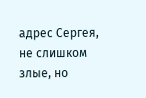адрес Сергея, не слишком злые, но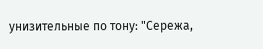унизительные по тону: "Сережа,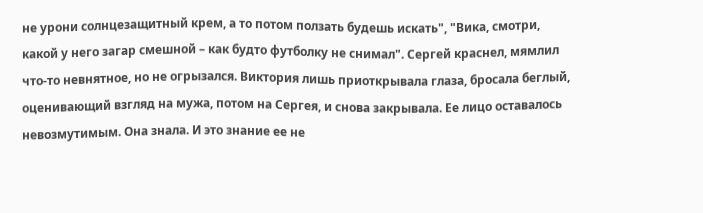не урони солнцезащитный крем, а то потом ползать будешь искать", "Вика, смотри, какой у него загар смешной – как будто футболку не снимал". Сергей краснел, мямлил что-то невнятное, но не огрызался. Виктория лишь приоткрывала глаза, бросала беглый, оценивающий взгляд на мужа, потом на Сергея, и снова закрывала. Ее лицо оставалось невозмутимым. Она знала. И это знание ее не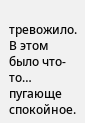тревожило. В этом было что-то… пугающе спокойное.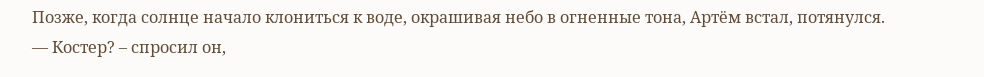Позже, когда солнце начало клониться к воде, окрашивая небо в огненные тона, Артём встал, потянулся.
— Костер? – спросил он,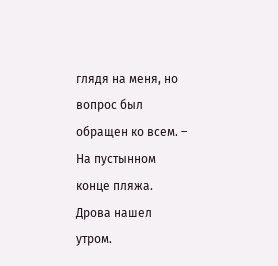глядя на меня, но вопрос был обращен ко всем. – На пустынном конце пляжа. Дрова нашел утром.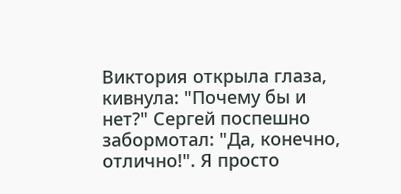Виктория открыла глаза, кивнула: "Почему бы и нет?" Сергей поспешно забормотал: "Да, конечно, отлично!". Я просто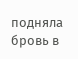подняла бровь в